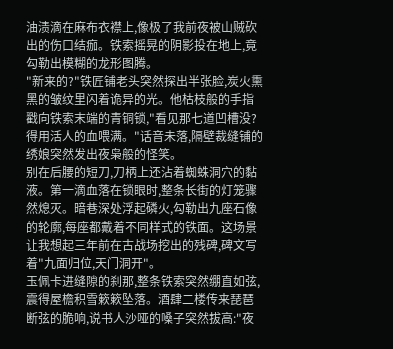油渍滴在麻布衣襟上,像极了我前夜被山贼砍出的伤口结痂。铁索摇晃的阴影投在地上,竟勾勒出模糊的龙形图腾。
"新来的?"铁匠铺老头突然探出半张脸,炭火熏黑的皱纹里闪着诡异的光。他枯枝般的手指戳向铁索末端的青铜锁,"看见那七道凹槽没?得用活人的血喂满。"话音未落,隔壁裁缝铺的绣娘突然发出夜枭般的怪笑。
别在后腰的短刀,刀柄上还沾着蜘蛛洞穴的黏液。第一滴血落在锁眼时,整条长街的灯笼骤然熄灭。暗巷深处浮起磷火,勾勒出九座石像的轮廓,每座都戴着不同样式的铁面。这场景让我想起三年前在古战场挖出的残碑,碑文写着"九面归位,天门洞开"。
玉佩卡进缝隙的刹那,整条铁索突然绷直如弦,震得屋檐积雪簌簌坠落。酒肆二楼传来琵琶断弦的脆响,说书人沙哑的嗓子突然拔高:"夜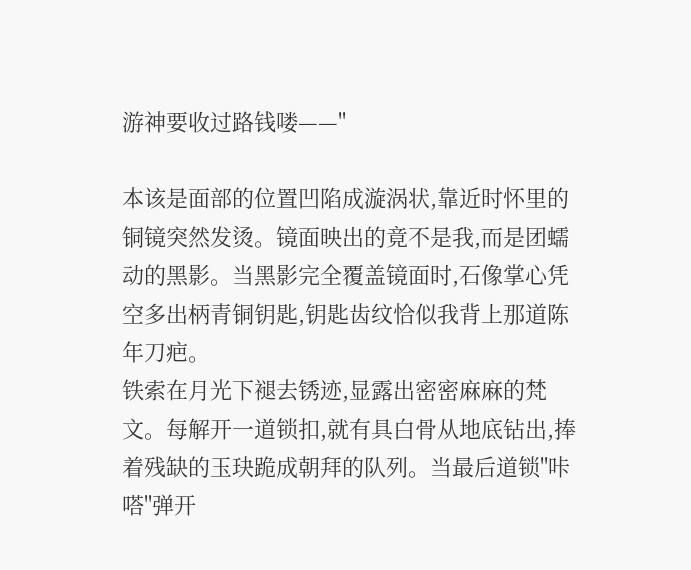游神要收过路钱喽——"

本该是面部的位置凹陷成漩涡状,靠近时怀里的铜镜突然发烫。镜面映出的竟不是我,而是团蠕动的黑影。当黑影完全覆盖镜面时,石像掌心凭空多出柄青铜钥匙,钥匙齿纹恰似我背上那道陈年刀疤。
铁索在月光下褪去锈迹,显露出密密麻麻的梵文。每解开一道锁扣,就有具白骨从地底钻出,捧着残缺的玉玦跪成朝拜的队列。当最后道锁"咔嗒"弹开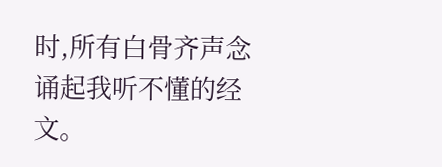时,所有白骨齐声念诵起我听不懂的经文。